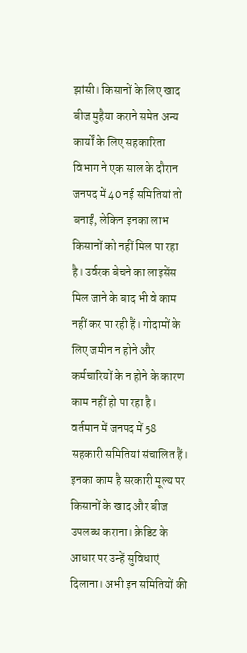झांसी। किसानों के लिए खाद बीज मुहैया कराने समेत अन्य कार्यों के लिए सहकारिता विभाग ने एक साल के दौरान जनपद में 40 नई समितियां तो बनाईं, लेकिन इनका लाभ किसानों को नहीं मिल पा रहा है। उर्वरक बेचने का लाइसेंस मिल जाने के बाद भी वे काम नहीं कर पा रही हैं। गोदामों के लिए जमीन न होने और कर्मचारियों के न होने के कारण काम नहीं हो पा रहा है।
वर्तमान में जनपद में 58 सहकारी समितियां संचालित हैं। इनका काम है सरकारी मूल्य पर किसानों के खाद और बीज उपलब्ध कराना। क्रेडिट के आधार पर उन्हें सुविधाएं दिलाना। अभी इन समितियों की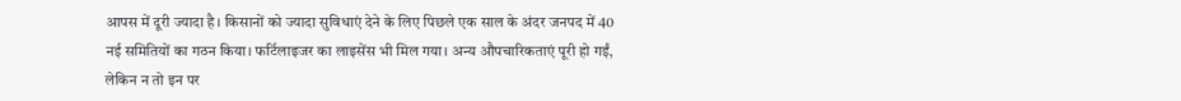आपस में दूरी ज्यादा है। किसानों को ज्यादा सुविधाएं देने के लिए पिछले एक साल के अंदर जनपद में 40 नई समितियों का गठन किया। फर्टिलाइजर का लाइसेंस भी मिल गया। अन्य औपचारिकताएं पूरी हो गईं, लेकिन न तो इन पर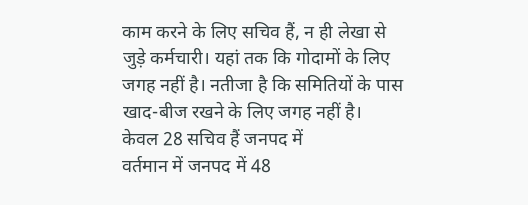काम करने के लिए सचिव हैं, न ही लेखा से जुड़े कर्मचारी। यहां तक कि गोदामों के लिए जगह नहीं है। नतीजा है कि समितियों के पास खाद-बीज रखने के लिए जगह नहीं है।
केवल 28 सचिव हैं जनपद में
वर्तमान में जनपद में 48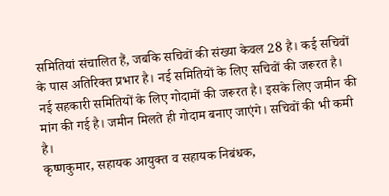समितियां संचालित हैं, जबकि सचिवों की संख्या केवल 28 है। कई सचिवों के पास अतिरिक्त प्रभार है। नई समितियों के लिए सचिवों की जरूरत है।
नई सहकारी समितियों के लिए गोदामों की जरूरत है। इसके लिए जमीन की मांग की गई है। जमीन मिलते ही गोदाम बनाए जाएंगे। सचिवों की भी कमी है।
कृष्णकुमार, सहायक आयुक्त व सहायक निबंधक,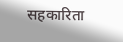सहकारिता